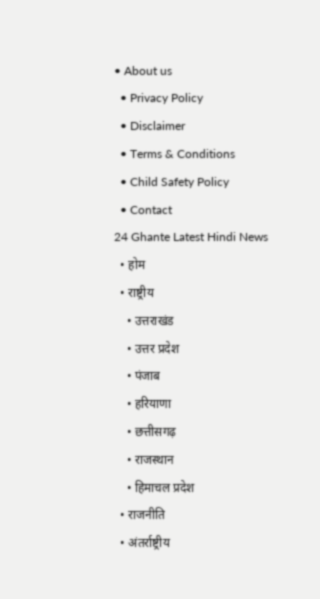• About us
  • Privacy Policy
  • Disclaimer
  • Terms & Conditions
  • Child Safety Policy
  • Contact
24 Ghante Latest Hindi News
  • होम
  • राष्ट्रीय
    • उत्तराखंड
    • उत्तर प्रदेश
    • पंजाब
    • हरियाणा
    • छत्तीसगढ़
    • राजस्थान
    • हिमाचल प्रदेश
  • राजनीति
  • अंतर्राष्ट्रीय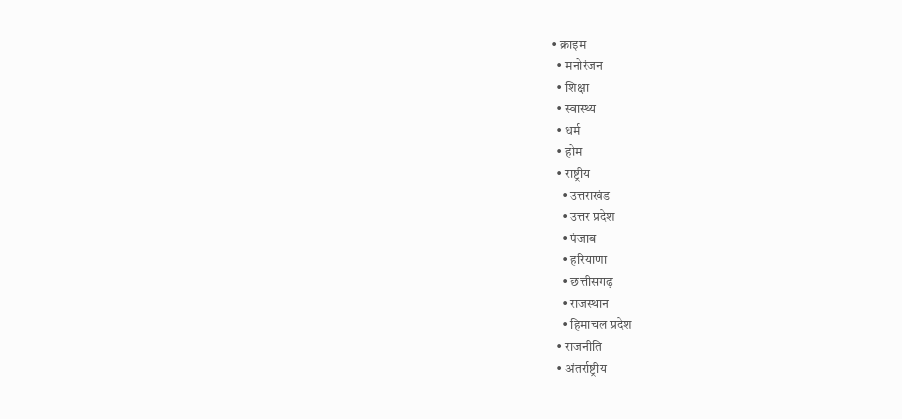• क्राइम
  • मनोरंजन
  • शिक्षा
  • स्वास्थ्य
  • धर्म
  • होम
  • राष्ट्रीय
    • उत्तराखंड
    • उत्तर प्रदेश
    • पंजाब
    • हरियाणा
    • छत्तीसगढ़
    • राजस्थान
    • हिमाचल प्रदेश
  • राजनीति
  • अंतर्राष्ट्रीय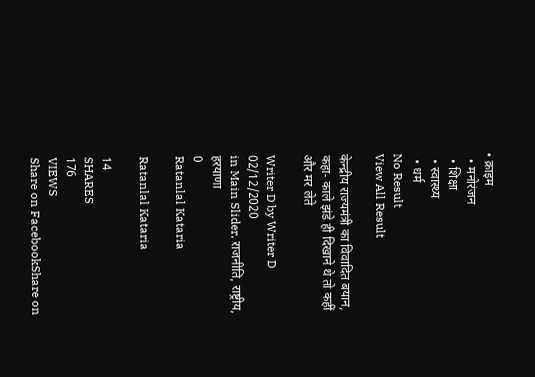• क्राइम
  • मनोरंजन
  • शिक्षा
  • स्वास्थ्य
  • धर्म
No Result
View All Result

केन्द्रीय राज्यमंत्री का विवादित बयान, कहा- काले झंडे ही दिखाने थे तो कहीं और मर लेते

Writer D by Writer D
02/12/2020
in Main Slider, राजनीति, राष्ट्रीय, हरयाणा
0
Ratanlal Kataria

Ratanlal Kataria

14
SHARES
176
VIEWS
Share on FacebookShare on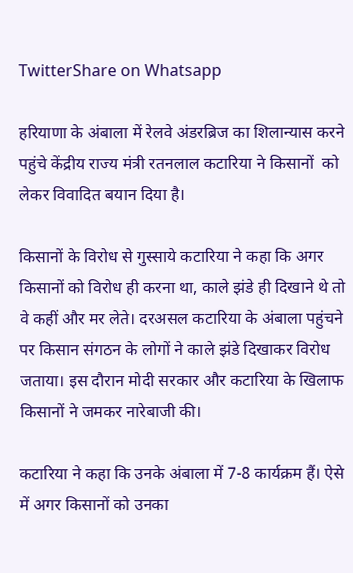TwitterShare on Whatsapp

हरियाणा के अंबाला में रेलवे अंडरब्रिज का शिलान्यास करने पहुंचे केंद्रीय राज्य मंत्री रतनलाल कटारिया ने किसानों  को लेकर विवादित बयान दिया है।

किसानों के विरोध से गुस्साये कटारिया ने कहा कि अगर किसानों को विरोध ही करना था, काले झंडे ही दिखाने थे तो वे कहीं और मर लेते। दरअसल कटारिया के अंबाला पहुंचने पर किसान संगठन के लोगों ने काले झंडे दिखाकर विरोध जताया। इस दौरान मोदी सरकार और कटारिया के खिलाफ किसानों ने जमकर नारेबाजी की।

कटारिया ने कहा कि उनके अंबाला में 7-8 कार्यक्रम हैं। ऐसे में अगर किसानों को उनका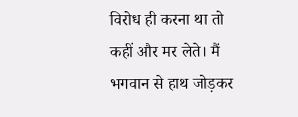विरोध ही करना था तो कहीं और मर लेते। मैं भगवान से हाथ जोड़कर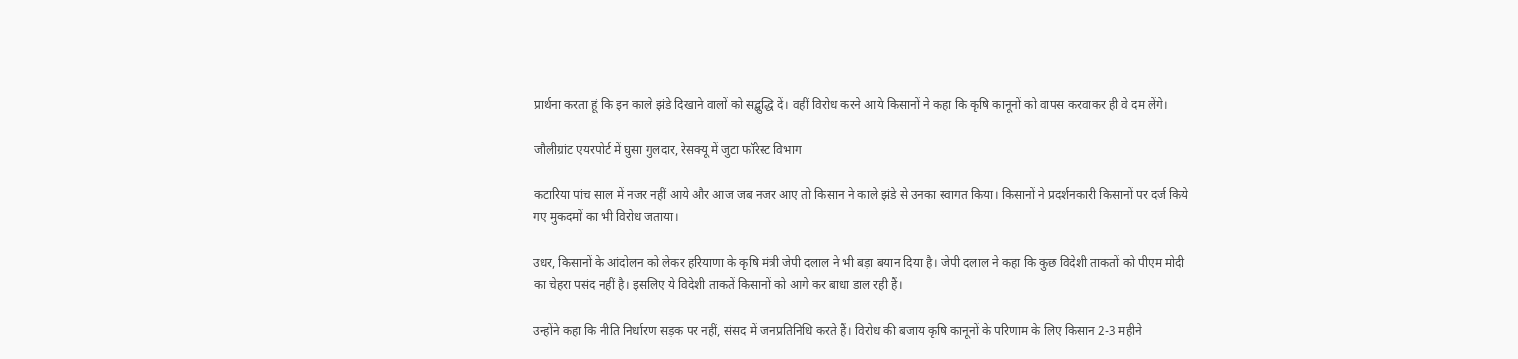प्रार्थना करता हूं कि इन काले झंडे दिखाने वालों को सद्बुद्धि दें। वहीं विरोध करने आये किसानों ने कहा कि कृषि कानूनों को वापस करवाकर ही वे दम लेंगे।

जौलीग्रांट एयरपोर्ट में घुसा गुलदार, रेसक्यू में जुटा फॉरेस्ट विभाग

कटारिया पांच साल में नजर नहीं आये और आज जब नजर आए तो किसान ने काले झंडे से उनका स्वागत किया। किसानों ने प्रदर्शनकारी किसानों पर दर्ज किये गए मुकदमों का भी विरोध जताया।

उधर, किसानों के आंदोलन को लेकर हरियाणा के कृषि मंत्री जेपी दलाल ने भी बड़ा बयान दिया है। जेपी दलाल ने कहा कि कुछ विदेशी ताकतों को पीएम मोदी का चेहरा पसंद नहीं है। इसलिए ये विदेशी ताकतें किसानों को आगे कर बाधा डाल रही हैं।

उन्होंने कहा कि नीति निर्धारण सड़क पर नहीं, संसद में जनप्रतिनिधि करते हैं। विरोध की बजाय कृषि कानूनों के परिणाम के लिए किसान 2-3 महीने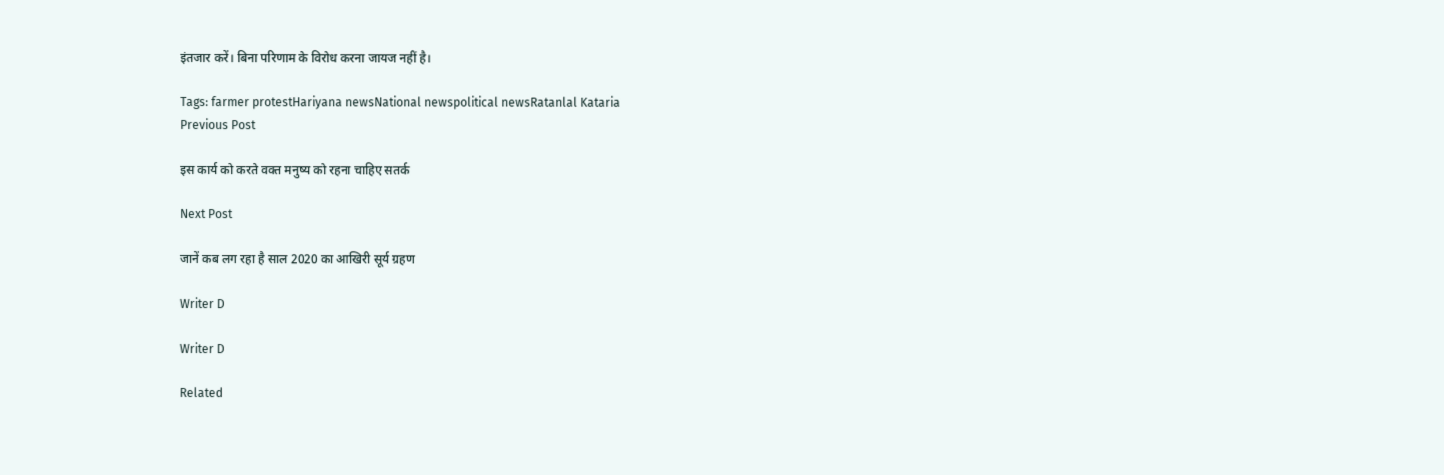इंतजार करें। बिना परिणाम के विरोध करना जायज नहीं है।

Tags: farmer protestHariyana newsNational newspolitical newsRatanlal Kataria
Previous Post

इस कार्य को करते वक्त मनुष्य को रहना चाहिए सतर्क

Next Post

जानें कब लग रहा है साल 2020 का आखिरी सूर्य ग्रहण

Writer D

Writer D

Related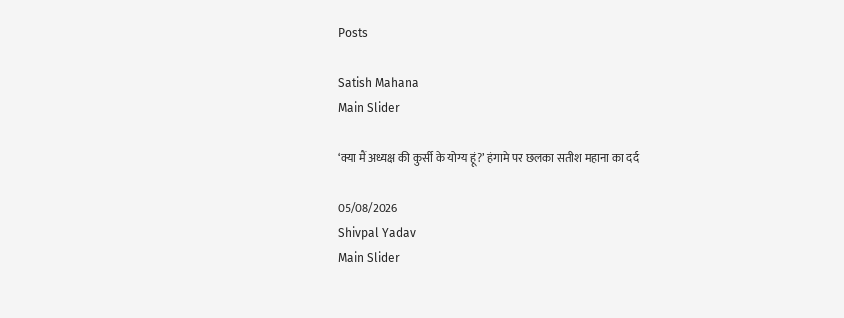Posts

Satish Mahana
Main Slider

‘क्या मैं अध्यक्ष की कुर्सी के योग्य हूं?’ हंगामे पर छलका सतीश महाना का दर्द

05/08/2026
Shivpal Yadav
Main Slider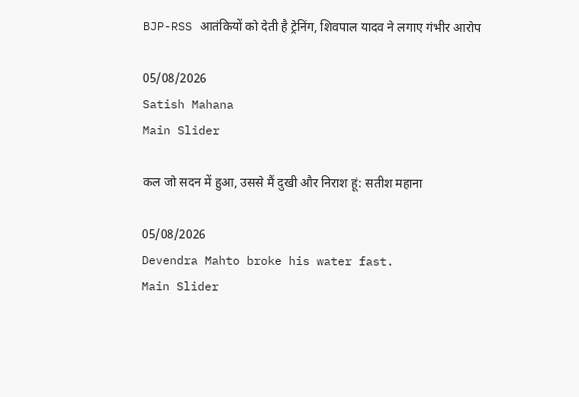BJP-RSS आतंकियों को देती है ट्रेनिंग, शिवपाल यादव ने लगाए गंभीर आरोप

05/08/2026
Satish Mahana
Main Slider

कल जो सदन में हुआ, उससे मैं दुखी और निराश हूं: सतीश महाना

05/08/2026
Devendra Mahto broke his water fast.
Main Slider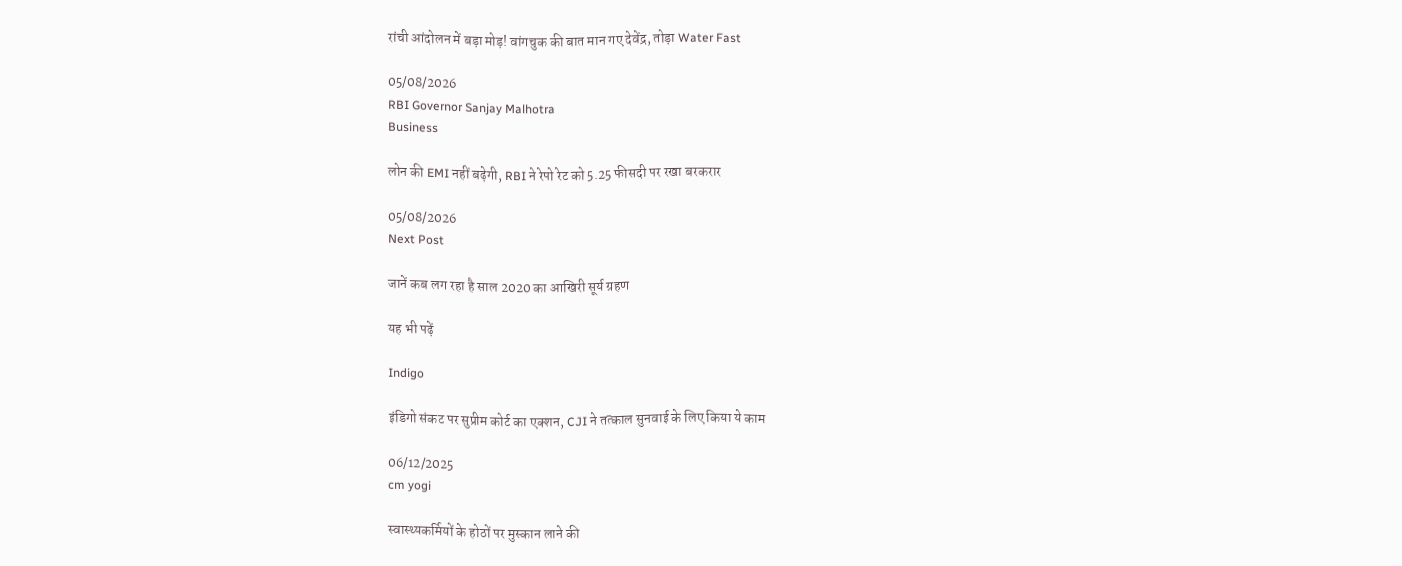रांची आंदोलन में बड़ा मोड़! वांगचुक की बात मान गए देवेंद्र, तोड़ा Water Fast

05/08/2026
RBI Governor Sanjay Malhotra
Business

लोन की EMI नहीं बढ़ेगी, RBI ने रेपो रेट को 5.25 फीसदी पर रखा बरकरार

05/08/2026
Next Post

जानें कब लग रहा है साल 2020 का आखिरी सूर्य ग्रहण

यह भी पढ़ें

Indigo

इंडिगो संकट पर सुप्रीम कोर्ट का एक्शन, CJI ने तत्काल सुनवाई के लिए किया ये काम

06/12/2025
cm yogi

स्वास्थ्यकर्मियों के होठों पर मुस्कान लाने की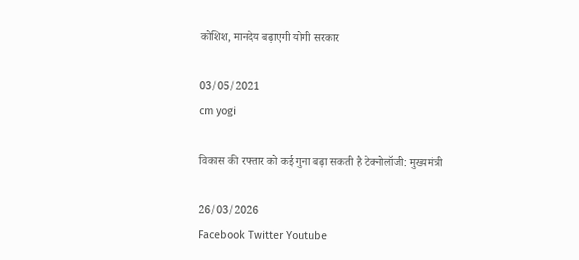कोशिश, मानदेय बढ़ाएगी योगी सरकार

03/05/2021
cm yogi

विकास की रफ्तार को कई गुना बढ़ा सकती है टेक्नोलॉजी: मुख्यमंत्री

26/03/2026
Facebook Twitter Youtube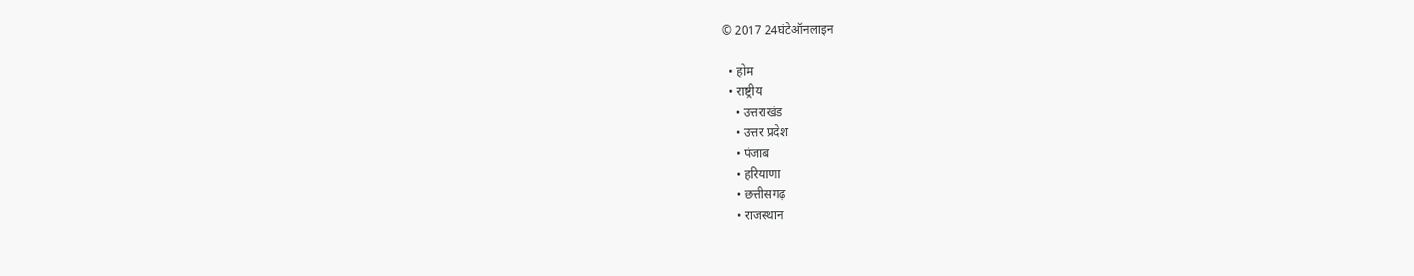© 2017 24घंटेऑनलाइन

  • होम
  • राष्ट्रीय
    • उत्तराखंड
    • उत्तर प्रदेश
    • पंजाब
    • हरियाणा
    • छत्तीसगढ़
    • राजस्थान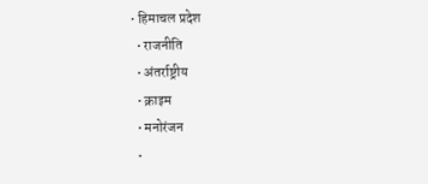• हिमाचल प्रदेश
  • राजनीति
  • अंतर्राष्ट्रीय
  • क्राइम
  • मनोरंजन
  •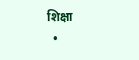शिक्षा
  •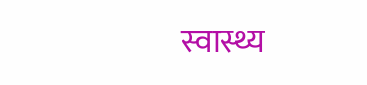स्वास्थ्य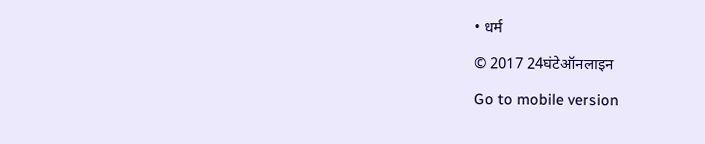• धर्म

© 2017 24घंटेऑनलाइन

Go to mobile version